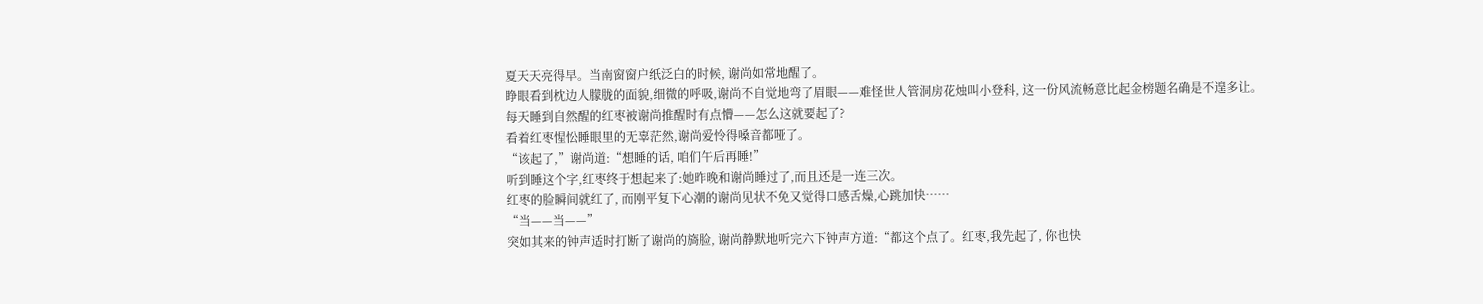夏天天亮得早。当南窗窗户纸泛白的时候, 谢尚如常地醒了。
睁眼看到枕边人朦胧的面貌,细微的呼吸,谢尚不自觉地弯了眉眼——难怪世人管洞房花烛叫小登科, 这一份风流畅意比起金榜题名确是不遑多让。
每天睡到自然醒的红枣被谢尚推醒时有点懵——怎么这就要起了?
看着红枣惺忪睡眼里的无辜茫然,谢尚爱怜得嗓音都哑了。
“该起了,”谢尚道:“想睡的话, 咱们午后再睡!”
听到睡这个字,红枣终于想起来了:她昨晚和谢尚睡过了,而且还是一连三次。
红枣的脸瞬间就红了, 而刚平复下心潮的谢尚见状不免又觉得口感舌燥,心跳加快……
“当——当——”
突如其来的钟声适时打断了谢尚的旖脸, 谢尚静默地听完六下钟声方道:“都这个点了。红枣,我先起了, 你也快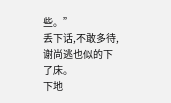些。”
丢下话,不敢多待, 谢尚逃也似的下了床。
下地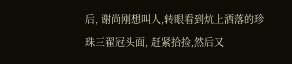后, 谢尚刚想叫人,转眼看到炕上洒落的珍珠三翟冠头面, 赶紧拾捡,然后又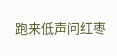跑来低声问红枣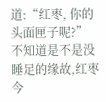道:“红枣, 你的头面匣子呢?”
不知道是不是没睡足的缘故,红枣今